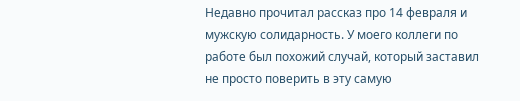Недавно прочитал рассказ про 14 февраля и мужскую солидарность. У моего коллеги по работе был похожий случай, который заставил не просто поверить в эту самую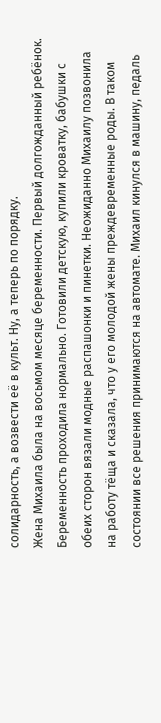солидарность, а возвести её в культ. Ну, а теперь по порядку.
Жена Михаила была на восьмом месяце беременности. Первый долгожданный ребёнок. Беременность проходила нормально. Готовили детскую, купили кроватку, бабушки с обеих сторон вязали модные распашонки и пинетки. Неожиданно Михаилу позвонила на работу тёща и сказала, что у его молодой жены преждевременные роды. В таком состоянии все решения принимаются на автомате. Михаил кинулся в машину, педаль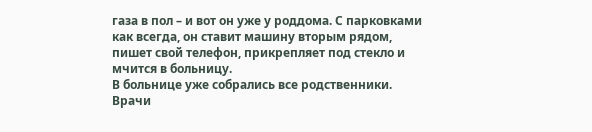газа в пол – и вот он уже у роддома. С парковками как всегда, он ставит машину вторым рядом, пишет свой телефон, прикрепляет под стекло и мчится в больницу.
В больнице уже собрались все родственники. Врачи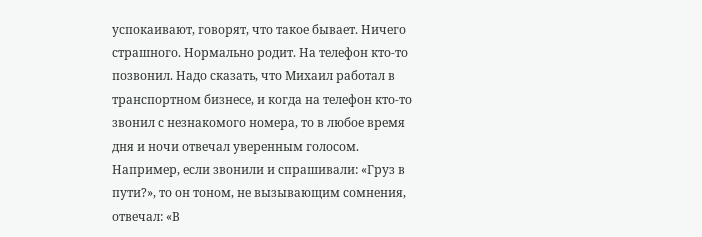успокаивают, говорят, что такое бывает. Ничего страшного. Нормально родит. На телефон кто-то позвонил. Надо сказать, что Михаил работал в транспортном бизнесе, и когда на телефон кто-то звонил с незнакомого номера, то в любое время дня и ночи отвечал уверенным голосом. Например, если звонили и спрашивали: «Груз в пути?», то он тоном, не вызывающим сомнения, отвечал: «В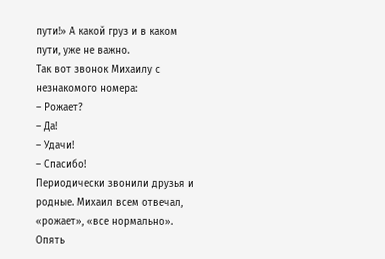пути!» А какой груз и в каком пути, уже не важно.
Так вот звонок Михаилу с незнакомого номера:
– Рожает?
– Да!
– Удачи!
– Спасибо!
Периодически звонили друзья и родные. Михаил всем отвечал, «рожает», «все нормально». Опять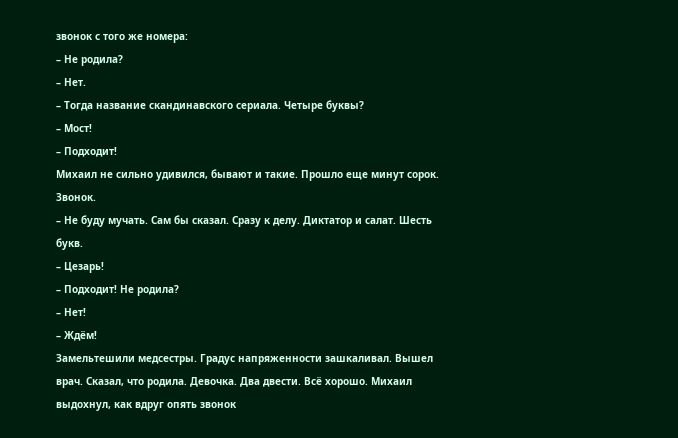звонок с того же номера:
– Не родила?
– Нет.
– Тогда название скандинавского сериала. Четыре буквы?
– Мост!
– Подходит!
Михаил не сильно удивился, бывают и такие. Прошло еще минут сорок. Звонок.
– Не буду мучать. Сам бы сказал. Сразу к делу. Диктатор и салат. Шесть букв.
– Цезарь!
– Подходит! Не родила?
– Нет!
– Ждём!
Замельтешили медсестры. Градус напряженности зашкаливал. Вышел врач. Сказал, что родила. Девочка. Два двести. Всё хорошо. Михаил выдохнул, как вдруг опять звонок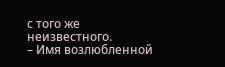с того же неизвестного.
– Имя возлюбленной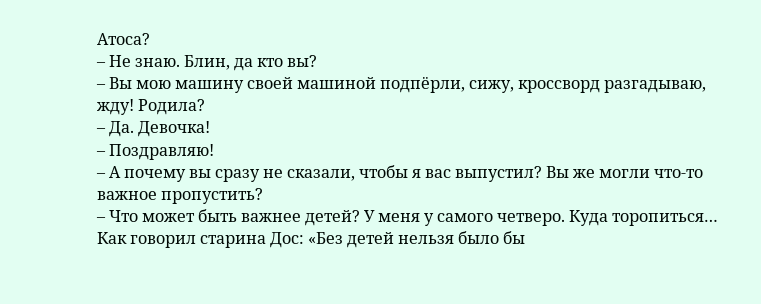Атоса?
– Не знаю. Блин, да кто вы?
– Вы мою машину своей машиной подпёрли, сижу, кроссворд разгадываю, жду! Родила?
– Да. Девочка!
– Поздравляю!
– А почему вы сразу не сказали, чтобы я вас выпустил? Вы же могли что-то важное пропустить?
– Что может быть важнее детей? У меня у самого четверо. Куда торопиться… Как говорил старина Дос: «Без детей нельзя было бы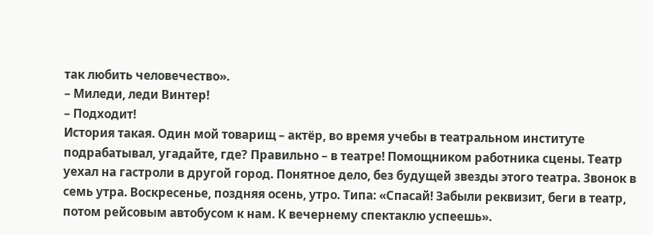так любить человечество».
– Миледи, леди Винтер!
– Подходит!
История такая. Один мой товарищ – актёр, во время учебы в театральном институте подрабатывал, угадайте, где? Правильно – в театре! Помощником работника сцены. Театр уехал на гастроли в другой город. Понятное дело, без будущей звезды этого театра. Звонок в семь утра. Воскресенье, поздняя осень, утро. Типа: «Спасай! Забыли реквизит, беги в театр, потом рейсовым автобусом к нам. К вечернему спектаклю успеешь».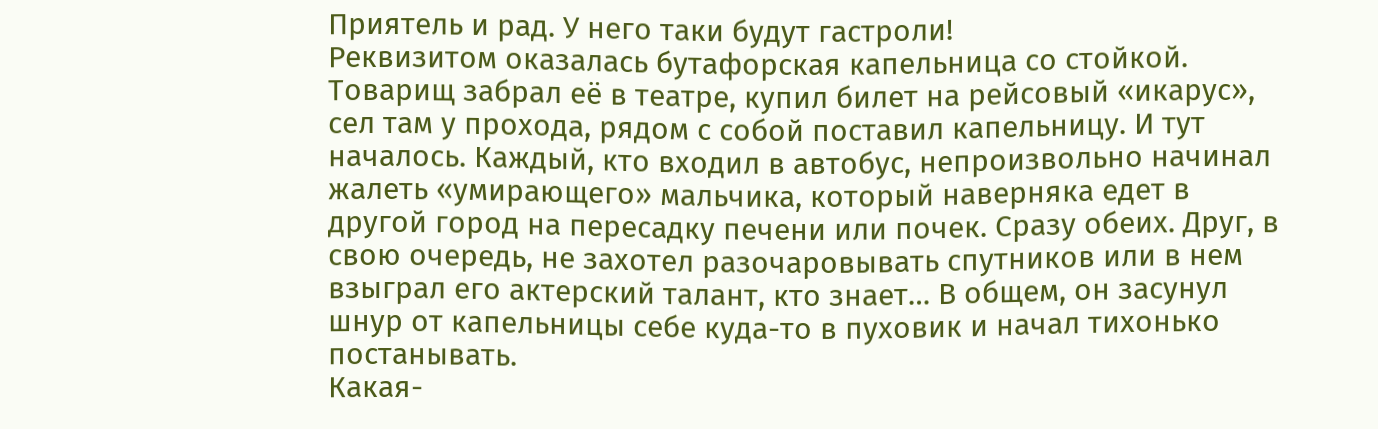Приятель и рад. У него таки будут гастроли!
Реквизитом оказалась бутафорская капельница со стойкой. Товарищ забрал её в театре, купил билет на рейсовый «икарус», сел там у прохода, рядом с собой поставил капельницу. И тут началось. Каждый, кто входил в автобус, непроизвольно начинал жалеть «умирающего» мальчика, который наверняка едет в другой город на пересадку печени или почек. Сразу обеих. Друг, в свою очередь, не захотел разочаровывать спутников или в нем взыграл его актерский талант, кто знает… В общем, он засунул шнур от капельницы себе куда-то в пуховик и начал тихонько постанывать.
Какая-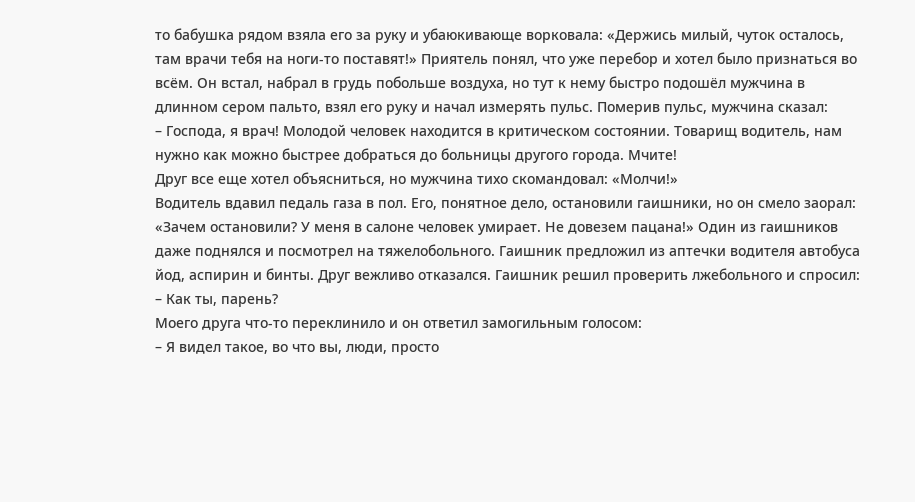то бабушка рядом взяла его за руку и убаюкивающе ворковала: «Держись милый, чуток осталось, там врачи тебя на ноги-то поставят!» Приятель понял, что уже перебор и хотел было признаться во всём. Он встал, набрал в грудь побольше воздуха, но тут к нему быстро подошёл мужчина в длинном сером пальто, взял его руку и начал измерять пульс. Померив пульс, мужчина сказал:
– Господа, я врач! Молодой человек находится в критическом состоянии. Товарищ водитель, нам нужно как можно быстрее добраться до больницы другого города. Мчите!
Друг все еще хотел объясниться, но мужчина тихо скомандовал: «Молчи!»
Водитель вдавил педаль газа в пол. Его, понятное дело, остановили гаишники, но он смело заорал: «Зачем остановили? У меня в салоне человек умирает. Не довезем пацана!» Один из гаишников даже поднялся и посмотрел на тяжелобольного. Гаишник предложил из аптечки водителя автобуса йод, аспирин и бинты. Друг вежливо отказался. Гаишник решил проверить лжебольного и спросил:
– Как ты, парень?
Моего друга что-то переклинило и он ответил замогильным голосом:
– Я видел такое, во что вы, люди, просто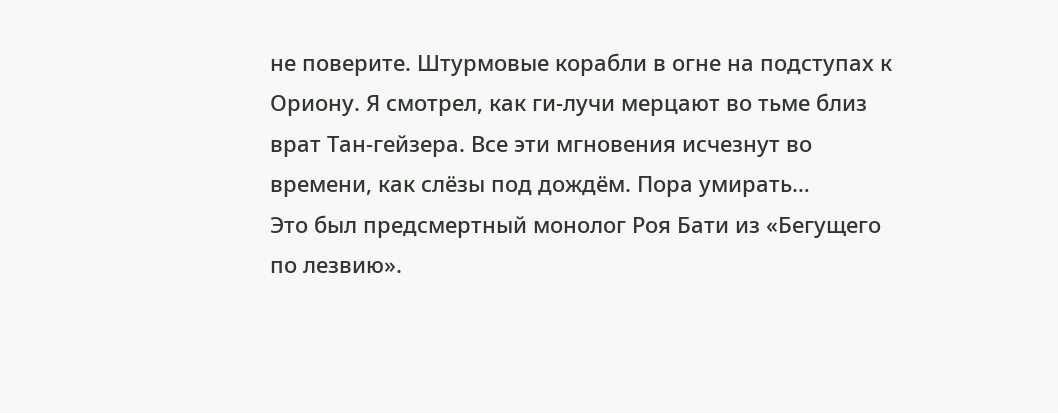не поверите. Штурмовые корабли в огне на подступах к Ориону. Я смотрел, как ги-лучи мерцают во тьме близ врат Тан-гейзера. Все эти мгновения исчезнут во времени, как слёзы под дождём. Пора умирать…
Это был предсмертный монолог Роя Бати из «Бегущего по лезвию».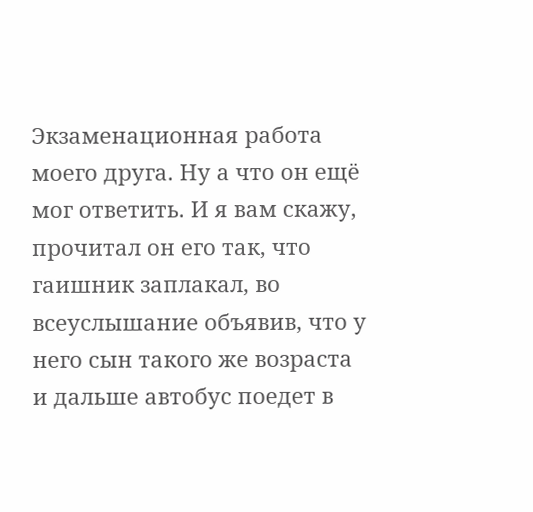Экзаменационная работа моего друга. Ну а что он ещё мог ответить. И я вам скажу, прочитал он его так, что гаишник заплакал, во всеуслышание объявив, что у него сын такого же возраста и дальше автобус поедет в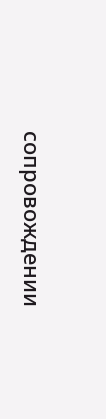сопровождении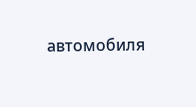автомобиля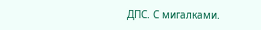ДПС. С мигалками.